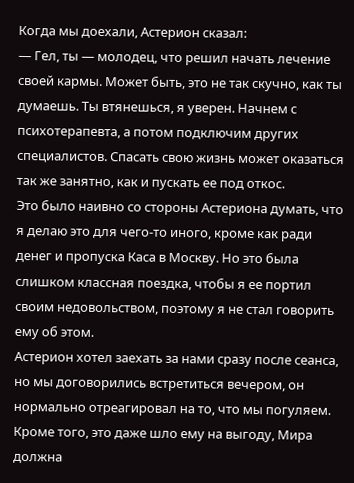Когда мы доехали, Астерион сказал:
— Гел, ты — молодец, что решил начать лечение своей кармы. Может быть, это не так скучно, как ты думаешь. Ты втянешься, я уверен. Начнем с психотерапевта, а потом подключим других специалистов. Спасать свою жизнь может оказаться так же занятно, как и пускать ее под откос.
Это было наивно со стороны Астериона думать, что я делаю это для чего-то иного, кроме как ради денег и пропуска Каса в Москву. Но это была слишком классная поездка, чтобы я ее портил своим недовольством, поэтому я не стал говорить ему об этом.
Астерион хотел заехать за нами сразу после сеанса, но мы договорились встретиться вечером, он нормально отреагировал на то, что мы погуляем. Кроме того, это даже шло ему на выгоду, Мира должна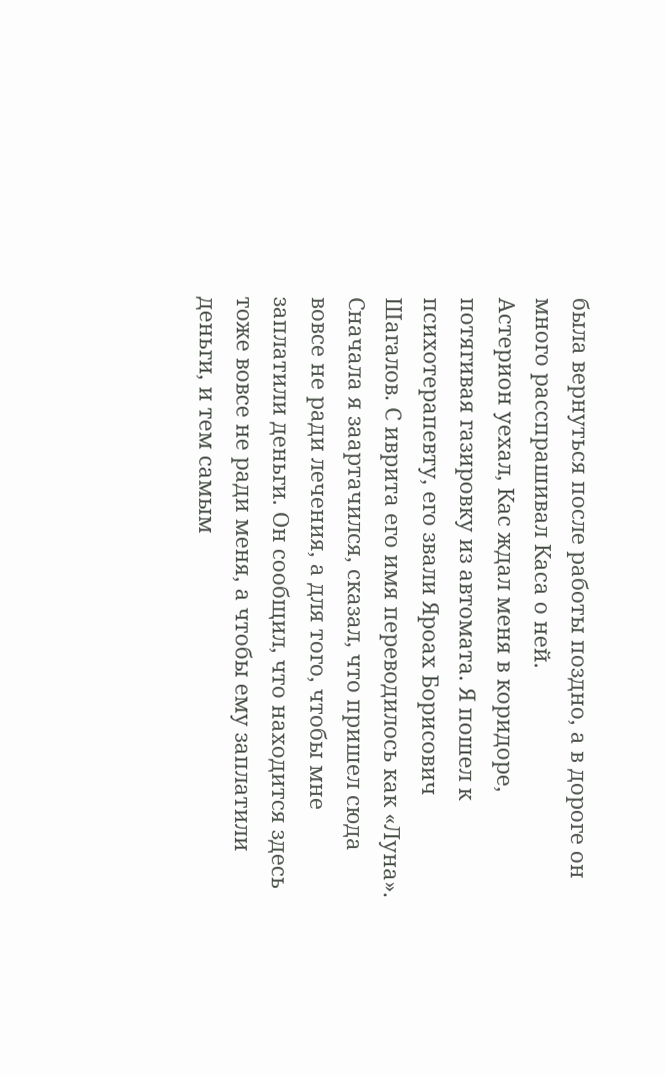была вернуться после работы поздно, а в дороге он много расспрашивал Каса о ней.
Астерион уехал, Кас ждал меня в коридоре, потягивая газировку из автомата. Я пошел к психотерапевту, его звали Яроах Борисович Шагалов. С иврита его имя переводилось как «Луна». Сначала я заартачился, сказал, что пришел сюда вовсе не ради лечения, а для того, чтобы мне заплатили деньги. Он сообщил, что находится здесь тоже вовсе не ради меня, а чтобы ему заплатили деньги, и тем самым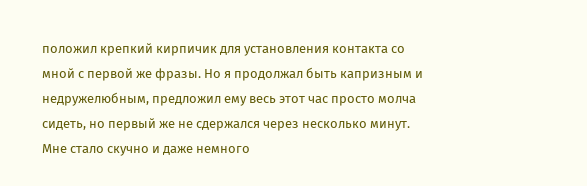положил крепкий кирпичик для установления контакта со мной с первой же фразы. Но я продолжал быть капризным и недружелюбным, предложил ему весь этот час просто молча сидеть, но первый же не сдержался через несколько минут. Мне стало скучно и даже немного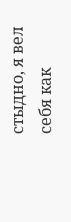стыдно, я вел себя как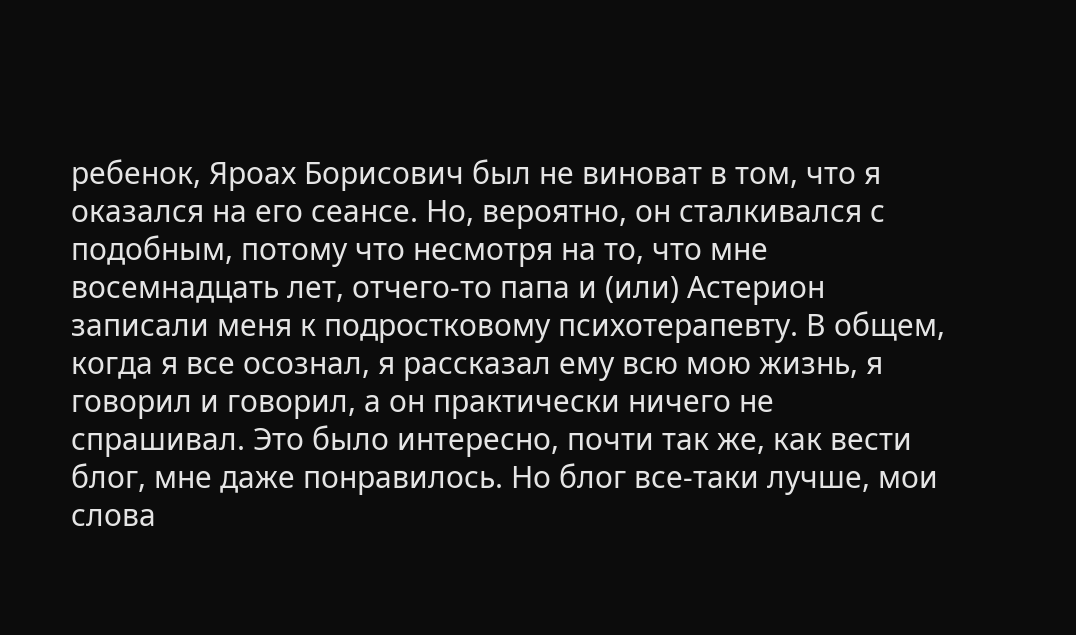ребенок, Яроах Борисович был не виноват в том, что я оказался на его сеансе. Но, вероятно, он сталкивался с подобным, потому что несмотря на то, что мне восемнадцать лет, отчего-то папа и (или) Астерион записали меня к подростковому психотерапевту. В общем, когда я все осознал, я рассказал ему всю мою жизнь, я говорил и говорил, а он практически ничего не спрашивал. Это было интересно, почти так же, как вести блог, мне даже понравилось. Но блог все-таки лучше, мои слова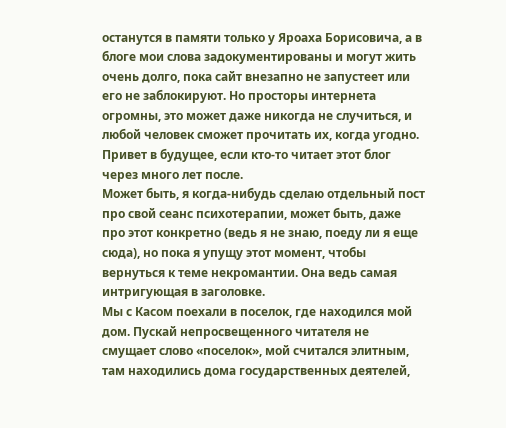останутся в памяти только у Яроаха Борисовича, а в блоге мои слова задокументированы и могут жить очень долго, пока сайт внезапно не запустеет или его не заблокируют. Но просторы интернета огромны, это может даже никогда не случиться, и любой человек сможет прочитать их, когда угодно.
Привет в будущее, если кто-то читает этот блог через много лет после.
Может быть, я когда-нибудь сделаю отдельный пост про свой сеанс психотерапии, может быть, даже про этот конкретно (ведь я не знаю, поеду ли я еще сюда), но пока я упущу этот момент, чтобы вернуться к теме некромантии. Она ведь самая интригующая в заголовке.
Мы с Касом поехали в поселок, где находился мой дом. Пускай непросвещенного читателя не смущает слово «поселок», мой считался элитным, там находились дома государственных деятелей,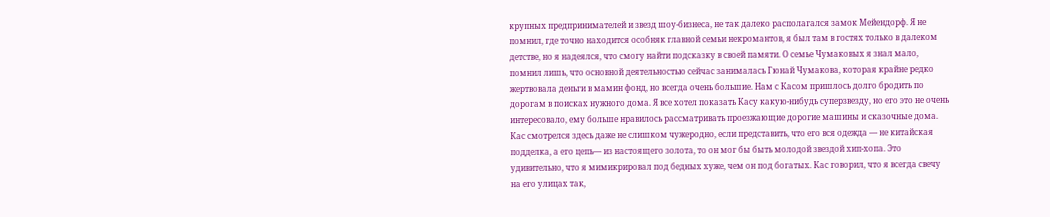крупных предпринимателей и звезд шоу-бизнеса, не так далеко располагался замок Мейендорф. Я не помнил, где точно находится особняк главной семьи некромантов, я был там в гостях только в далеком детстве, но я надеялся, что смогу найти подсказку в своей памяти. О семье Чумаковых я знал мало, помнил лишь, что основной деятельностью сейчас занималась Гюнай Чумакова, которая крайне редко жертвовала деньги в мамин фонд, но всегда очень большие. Нам с Касом пришлось долго бродить по дорогам в поисках нужного дома. Я все хотел показать Касу какую-нибудь суперзвезду, но его это не очень интересовало, ему больше нравилось рассматривать проезжающие дорогие машины и сказочные дома. Кас смотрелся здесь даже не слишком чужеродно, если представить, что его вся одежда — не китайская подделка, а его цепь— из настоящего золота, то он мог бы быть молодой звездой хип-хопа. Это удивительно, что я мимикрировал под бедных хуже, чем он под богатых. Кас говорил, что я всегда свечу на его улицах так,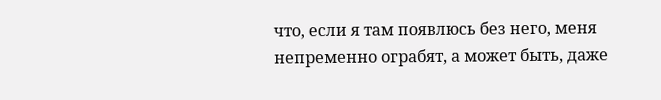что, если я там появлюсь без него, меня непременно ограбят, а может быть, даже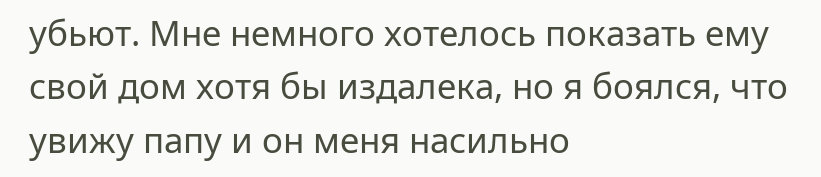убьют. Мне немного хотелось показать ему свой дом хотя бы издалека, но я боялся, что увижу папу и он меня насильно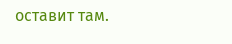оставит там.